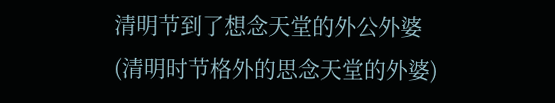清明节到了想念天堂的外公外婆 (清明时节格外的思念天堂的外婆)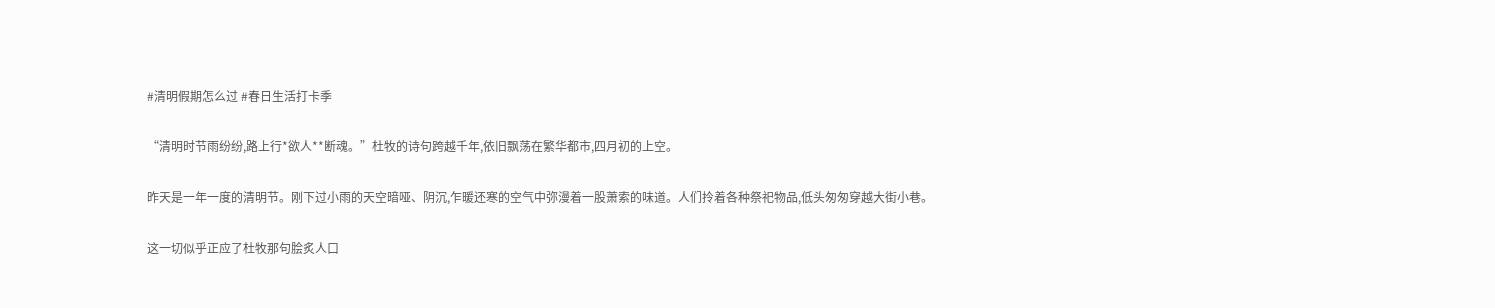#清明假期怎么过 #春日生活打卡季

“清明时节雨纷纷,路上行*欲人**断魂。”杜牧的诗句跨越千年,依旧飘荡在繁华都市,四月初的上空。

昨天是一年一度的清明节。刚下过小雨的天空暗哑、阴沉,乍暖还寒的空气中弥漫着一股萧索的味道。人们拎着各种祭祀物品,低头匆匆穿越大街小巷。

这一切似乎正应了杜牧那句脍炙人口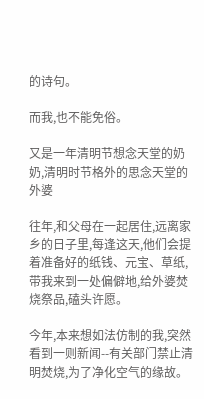的诗句。

而我,也不能免俗。

又是一年清明节想念天堂的奶奶,清明时节格外的思念天堂的外婆

往年,和父母在一起居住,远离家乡的日子里,每逢这天,他们会提着准备好的纸钱、元宝、草纸,带我来到一处偏僻地,给外婆焚烧祭品,磕头许愿。

今年,本来想如法仿制的我,突然看到一则新闻--有关部门禁止清明焚烧,为了净化空气的缘故。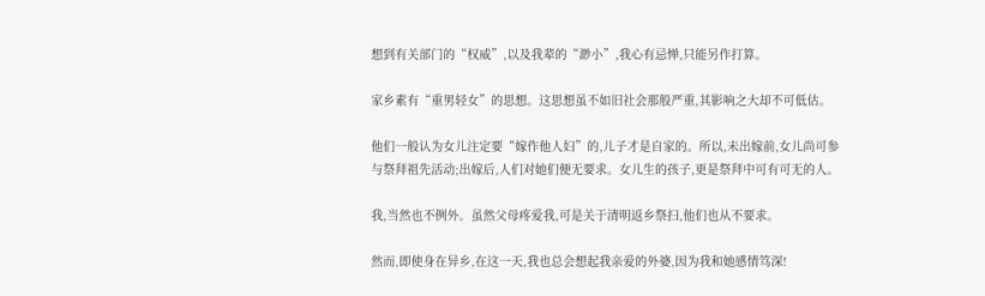想到有关部门的“权威”,以及我辈的“渺小”,我心有忌惮,只能另作打算。

家乡素有“重男轻女”的思想。这思想虽不如旧社会那般严重,其影响之大却不可低估。

他们一般认为女儿注定要“嫁作他人妇”的,儿子才是自家的。所以,未出嫁前,女儿尚可参与祭拜祖先活动;出嫁后,人们对她们便无要求。女儿生的孩子,更是祭拜中可有可无的人。

我,当然也不例外。虽然父母疼爱我,可是关于清明返乡祭扫,他们也从不要求。

然而,即使身在异乡,在这一天,我也总会想起我亲爱的外婆,因为我和她感情笃深!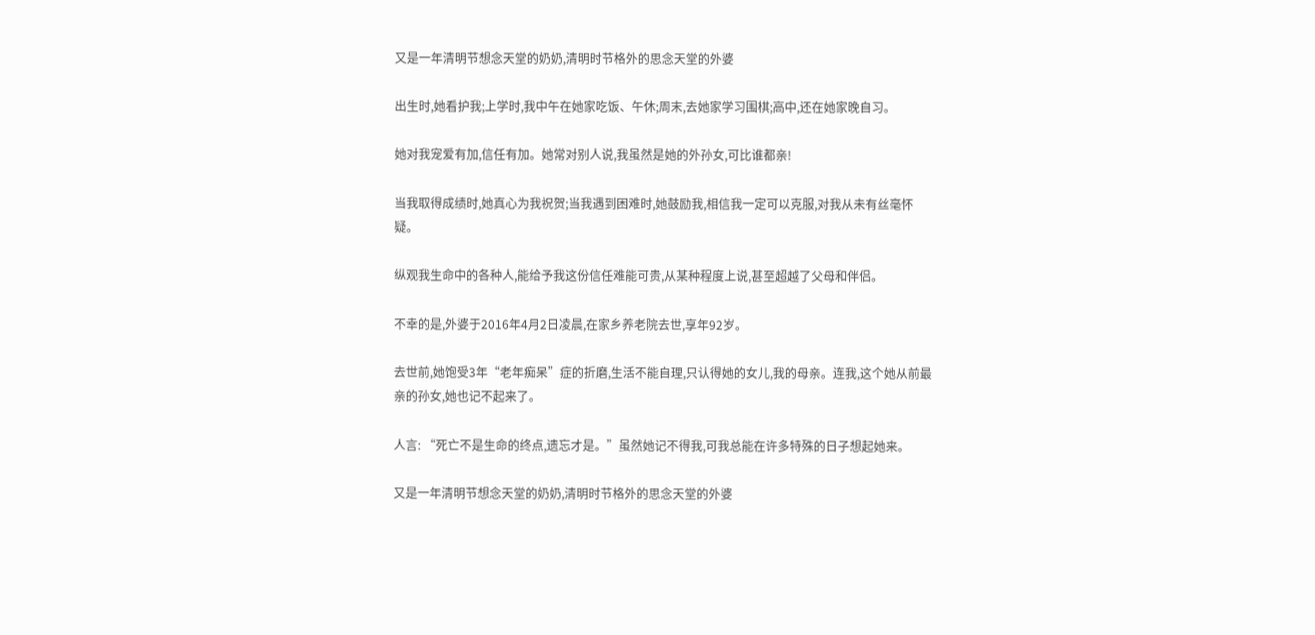又是一年清明节想念天堂的奶奶,清明时节格外的思念天堂的外婆

出生时,她看护我;上学时,我中午在她家吃饭、午休;周末,去她家学习围棋;高中,还在她家晚自习。

她对我宠爱有加,信任有加。她常对别人说,我虽然是她的外孙女,可比谁都亲!

当我取得成绩时,她真心为我祝贺;当我遇到困难时,她鼓励我,相信我一定可以克服,对我从未有丝毫怀疑。

纵观我生命中的各种人,能给予我这份信任难能可贵,从某种程度上说,甚至超越了父母和伴侣。

不幸的是,外婆于2016年4月2日凌晨,在家乡养老院去世,享年92岁。

去世前,她饱受3年“老年痴呆”症的折磨,生活不能自理,只认得她的女儿,我的母亲。连我,这个她从前最亲的孙女,她也记不起来了。

人言: “死亡不是生命的终点,遗忘才是。”虽然她记不得我,可我总能在许多特殊的日子想起她来。

又是一年清明节想念天堂的奶奶,清明时节格外的思念天堂的外婆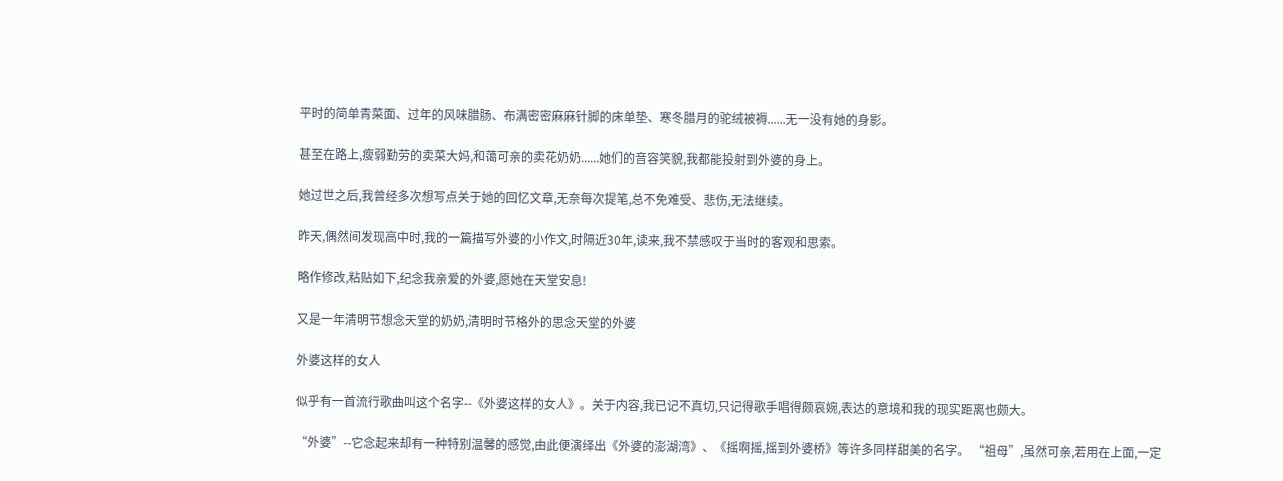平时的简单青菜面、过年的风味腊肠、布满密密麻麻针脚的床单垫、寒冬腊月的驼绒被褥......无一没有她的身影。

甚至在路上,瘦弱勤劳的卖菜大妈,和蔼可亲的卖花奶奶......她们的音容笑貌,我都能投射到外婆的身上。

她过世之后,我曾经多次想写点关于她的回忆文章,无奈每次提笔,总不免难受、悲伤,无法继续。

昨天,偶然间发现高中时,我的一篇描写外婆的小作文,时隔近30年,读来,我不禁感叹于当时的客观和思索。

略作修改,粘贴如下,纪念我亲爱的外婆,愿她在天堂安息!

又是一年清明节想念天堂的奶奶,清明时节格外的思念天堂的外婆

外婆这样的女人

似乎有一首流行歌曲叫这个名字--《外婆这样的女人》。关于内容,我已记不真切,只记得歌手唱得颇哀婉,表达的意境和我的现实距离也颇大。

“外婆”--它念起来却有一种特别温馨的感觉,由此便演绎出《外婆的澎湖湾》、《摇啊摇,摇到外婆桥》等许多同样甜美的名字。 “祖母”,虽然可亲,若用在上面,一定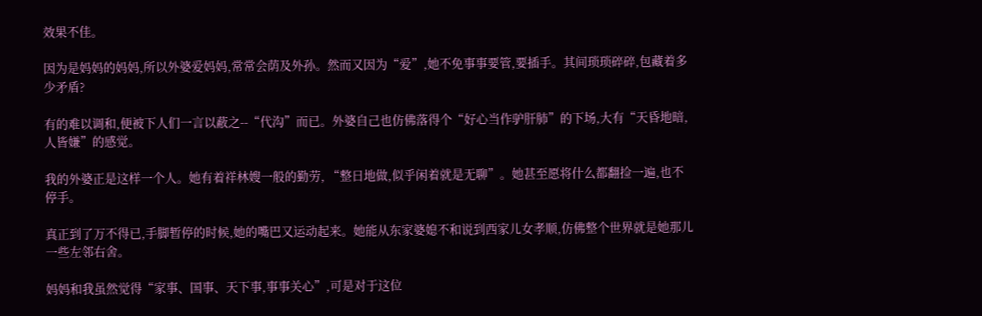效果不佳。

因为是妈妈的妈妈,所以外婆爱妈妈,常常会荫及外孙。然而又因为“爱”,她不免事事要管,要插手。其间琐琐碎碎,包藏着多少矛盾?

有的难以调和,便被下人们一言以蔽之--“代沟”而已。外婆自己也仿佛落得个“好心当作驴肝肺”的下场,大有“天昏地暗,人皆嫌”的感觉。

我的外婆正是这样一个人。她有着祥林嫂一般的勤劳, “整日地做,似乎闲着就是无聊”。她甚至愿将什么都翻捡一遍,也不停手。

真正到了万不得已,手脚暂停的时候,她的嘴巴又运动起来。她能从东家婆媳不和说到西家儿女孝顺,仿佛整个世界就是她那儿一些左邻右舍。

妈妈和我虽然觉得“家事、国事、天下事,事事关心”,可是对于这位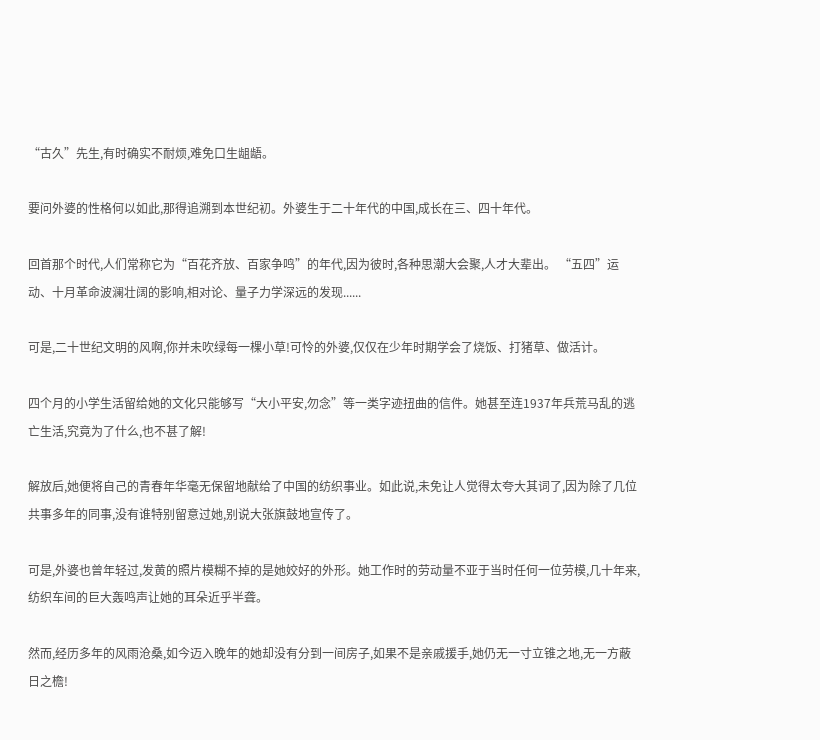“古久”先生,有时确实不耐烦,难免口生龃龉。

要问外婆的性格何以如此,那得追溯到本世纪初。外婆生于二十年代的中国,成长在三、四十年代。

回首那个时代,人们常称它为“百花齐放、百家争鸣”的年代,因为彼时,各种思潮大会聚,人才大辈出。 “五四”运动、十月革命波澜壮阔的影响,相对论、量子力学深远的发现......

可是,二十世纪文明的风啊,你并未吹绿每一棵小草!可怜的外婆,仅仅在少年时期学会了烧饭、打猪草、做活计。

四个月的小学生活留给她的文化只能够写“大小平安,勿念”等一类字迹扭曲的信件。她甚至连1937年兵荒马乱的逃亡生活,究竟为了什么,也不甚了解!

解放后,她便将自己的青春年华毫无保留地献给了中国的纺织事业。如此说,未免让人觉得太夸大其词了,因为除了几位共事多年的同事,没有谁特别留意过她,别说大张旗鼓地宣传了。

可是,外婆也曾年轻过,发黄的照片模糊不掉的是她姣好的外形。她工作时的劳动量不亚于当时任何一位劳模,几十年来,纺织车间的巨大轰鸣声让她的耳朵近乎半聋。

然而,经历多年的风雨沧桑,如今迈入晚年的她却没有分到一间房子,如果不是亲戚援手,她仍无一寸立锥之地,无一方蔽日之檐!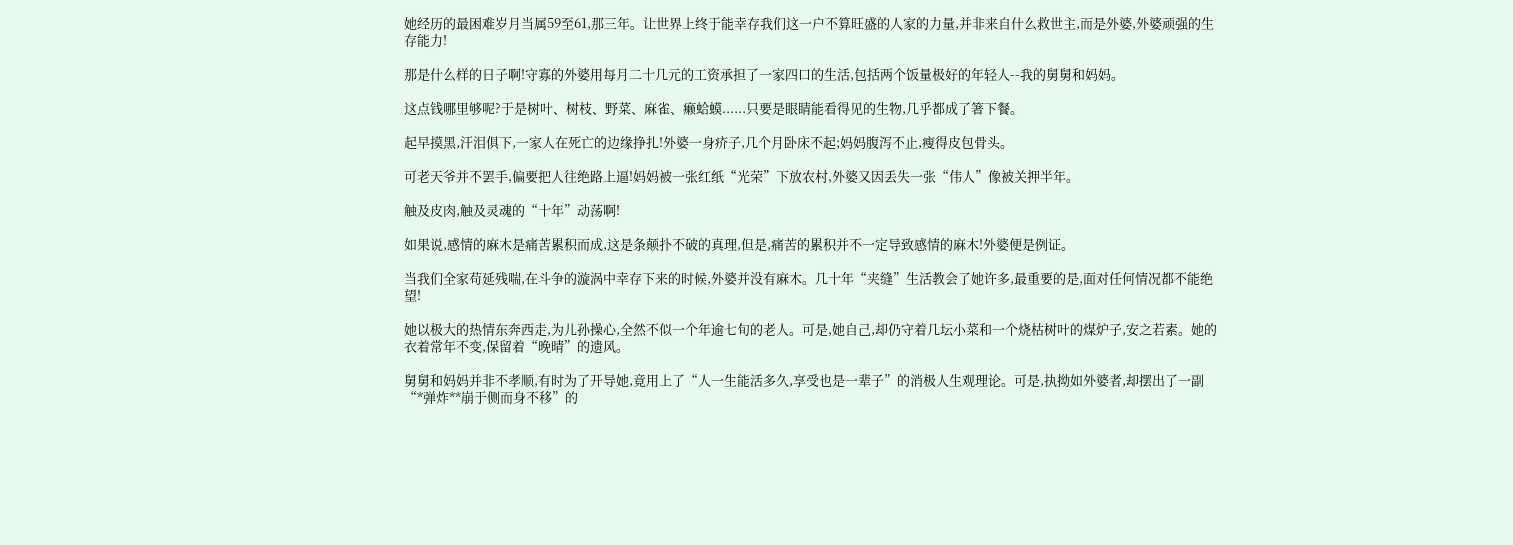她经历的最困难岁月当属59至61,那三年。让世界上终于能幸存我们这一户不算旺盛的人家的力量,并非来自什么救世主,而是外婆,外婆顽强的生存能力!

那是什么样的日子啊!守寡的外婆用每月二十几元的工资承担了一家四口的生活,包括两个饭量极好的年轻人--我的舅舅和妈妈。

这点钱哪里够呢?于是树叶、树枝、野菜、麻雀、癞蛤蟆......只要是眼睛能看得见的生物,几乎都成了箸下餐。

起早摸黑,汗泪俱下,一家人在死亡的边缘挣扎!外婆一身疥子,几个月卧床不起;妈妈腹泻不止,瘦得皮包骨头。

可老天爷并不罢手,偏要把人往绝路上逼!妈妈被一张红纸“光荣”下放农村,外婆又因丢失一张“伟人”像被关押半年。

触及皮肉,触及灵魂的“十年”动荡啊!

如果说,感情的麻木是痛苦累积而成,这是条颠扑不破的真理,但是,痛苦的累积并不一定导致感情的麻木!外婆便是例证。

当我们全家苟延残喘,在斗争的漩涡中幸存下来的时候,外婆并没有麻木。几十年“夹缝”生活教会了她许多,最重要的是,面对任何情况都不能绝望!

她以极大的热情东奔西走,为儿孙操心,全然不似一个年逾七旬的老人。可是,她自己,却仍守着几坛小菜和一个烧枯树叶的煤炉子,安之若素。她的衣着常年不变,保留着“晚晴”的遗风。

舅舅和妈妈并非不孝顺,有时为了开导她,竟用上了“人一生能活多久,享受也是一辈子”的消极人生观理论。可是,执拗如外婆者,却摆出了一副“*弹炸**崩于侧而身不移”的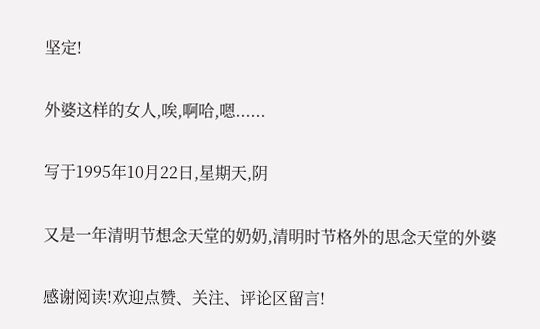坚定!

外婆这样的女人,唉,啊哈,嗯......

写于1995年10月22日,星期天,阴

又是一年清明节想念天堂的奶奶,清明时节格外的思念天堂的外婆

感谢阅读!欢迎点赞、关注、评论区留言!